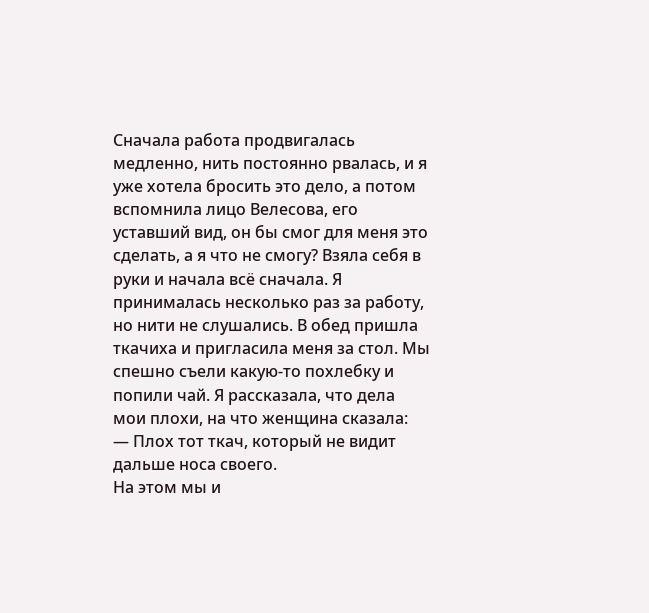Сначала работа продвигалась медленно, нить постоянно рвалась, и я уже хотела бросить это дело, а потом вспомнила лицо Велесова, его уставший вид, он бы смог для меня это сделать, а я что не смогу? Взяла себя в руки и начала всё сначала. Я принималась несколько раз за работу, но нити не слушались. В обед пришла ткачиха и пригласила меня за стол. Мы спешно съели какую-то похлебку и попили чай. Я рассказала, что дела мои плохи, на что женщина сказала:
— Плох тот ткач, который не видит дальше носа своего.
На этом мы и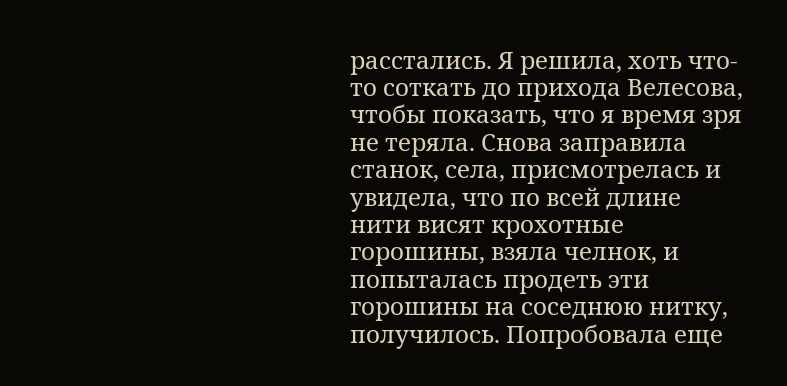расстались. Я решила, хоть что-то соткать до прихода Велесова, чтобы показать, что я время зря не теряла. Снова заправила станок, села, присмотрелась и увидела, что по всей длине нити висят крохотные горошины, взяла челнок, и попыталась продеть эти горошины на соседнюю нитку, получилось. Попробовала еще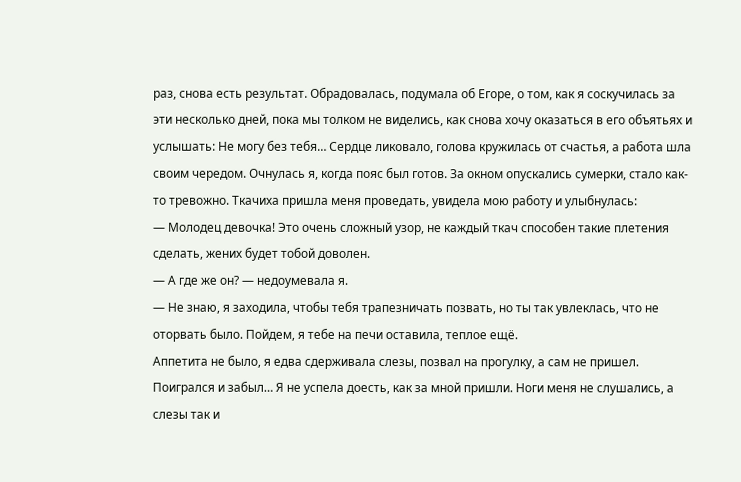раз, снова есть результат. Обрадовалась, подумала об Егоре, о том, как я соскучилась за эти несколько дней, пока мы толком не виделись, как снова хочу оказаться в его объятьях и услышать: Не могу без тебя… Сердце ликовало, голова кружилась от счастья, а работа шла своим чередом. Очнулась я, когда пояс был готов. За окном опускались сумерки, стало как-то тревожно. Ткачиха пришла меня проведать, увидела мою работу и улыбнулась:
— Молодец девочка! Это очень сложный узор, не каждый ткач способен такие плетения сделать, жених будет тобой доволен.
— А где же он? — недоумевала я.
— Не знаю, я заходила, чтобы тебя трапезничать позвать, но ты так увлеклась, что не оторвать было. Пойдем, я тебе на печи оставила, теплое ещё.
Аппетита не было, я едва сдерживала слезы, позвал на прогулку, а сам не пришел. Поигрался и забыл… Я не успела доесть, как за мной пришли. Ноги меня не слушались, а слезы так и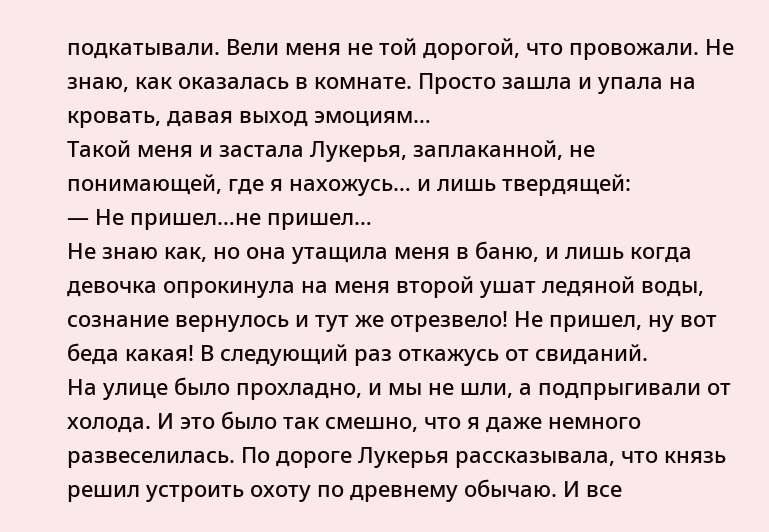подкатывали. Вели меня не той дорогой, что провожали. Не знаю, как оказалась в комнате. Просто зашла и упала на кровать, давая выход эмоциям…
Такой меня и застала Лукерья, заплаканной, не понимающей, где я нахожусь… и лишь твердящей:
— Не пришел…не пришел…
Не знаю как, но она утащила меня в баню, и лишь когда девочка опрокинула на меня второй ушат ледяной воды, сознание вернулось и тут же отрезвело! Не пришел, ну вот беда какая! В следующий раз откажусь от свиданий.
На улице было прохладно, и мы не шли, а подпрыгивали от холода. И это было так смешно, что я даже немного развеселилась. По дороге Лукерья рассказывала, что князь решил устроить охоту по древнему обычаю. И все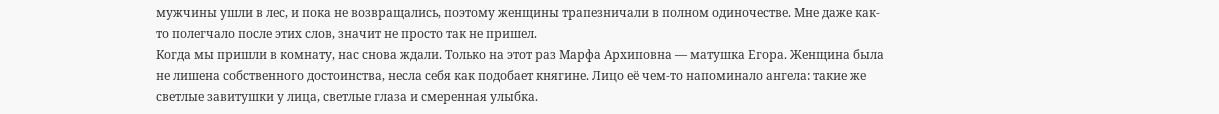мужчины ушли в лес, и пока не возвращались, поэтому женщины трапезничали в полном одиночестве. Мне даже как-то полегчало после этих слов, значит не просто так не пришел.
Когда мы пришли в комнату, нас снова ждали. Только на этот раз Марфа Архиповна — матушка Егора. Женщина была не лишена собственного достоинства, несла себя как подобает княгине. Лицо её чем-то напоминало ангела: такие же светлые завитушки у лица, светлые глаза и смеренная улыбка.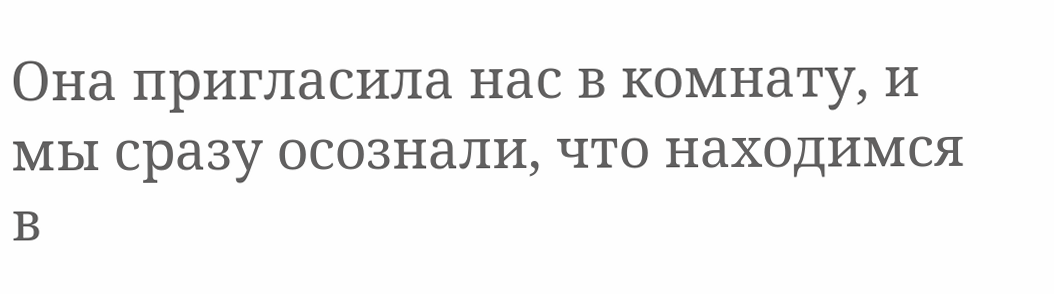Она пригласила нас в комнату, и мы сразу осознали, что находимся в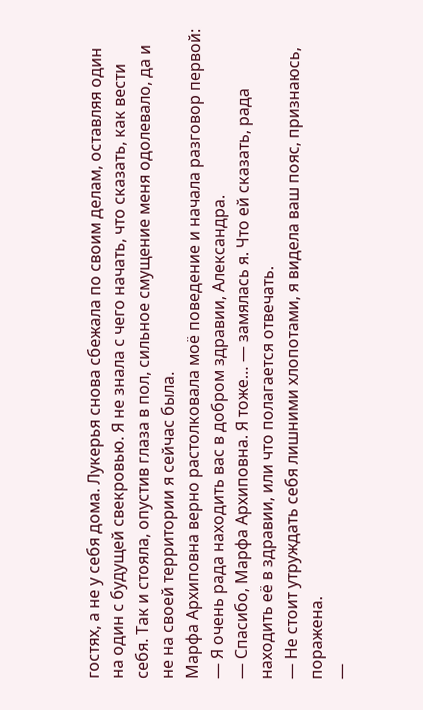гостях, а не у себя дома. Лукерья снова сбежала по своим делам, оставляя один на один с будущей свекровью. Я не знала с чего начать, что сказать, как вести себя. Так и стояла, опустив глаза в пол, сильное смущение меня одолевало, да и не на своей территории я сейчас была.
Марфа Архиповна верно растолковала моё поведение и начала разговор первой:
— Я очень рада находить вас в добром здравии, Александра.
— Спасибо, Марфа Архиповна. Я тоже… — замялась я. Что ей сказать, рада находить её в здравии, или что полагается отвечать.
— Не стоит утруждать себя лишними хлопотами, я видела ваш пояс, признаюсь, поражена.
—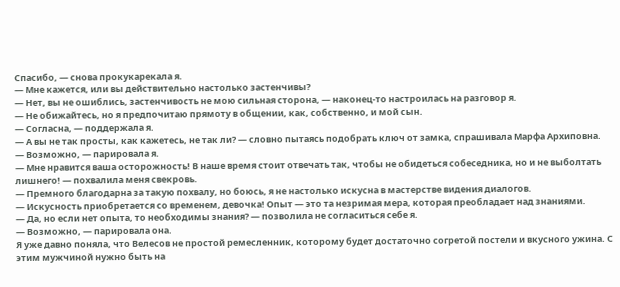Спасибо, — снова прокукарекала я.
— Мне кажется, или вы действительно настолько застенчивы?
— Нет, вы не ошиблись, застенчивость не мою сильная сторона, — наконец-то настроилась на разговор я.
— Не обижайтесь, но я предпочитаю прямоту в общении, как, собственно, и мой сын.
— Согласна, — поддержала я.
— А вы не так просты, как кажетесь, не так ли? — словно пытаясь подобрать ключ от замка, спрашивала Марфа Архиповна.
— Возможно, — парировала я.
— Мне нравится ваша осторожность! В наше время стоит отвечать так, чтобы не обидеться собеседника, но и не выболтать лишнего! — похвалила меня свекровь.
— Премного благодарна за такую похвалу, но боюсь, я не настолько искусна в мастерстве видения диалогов.
— Искусность приобретается со временем, девочка! Опыт — это та незримая мера, которая преобладает над знаниями.
— Да, но если нет опыта, то необходимы знания? — позволила не согласиться себе я.
— Возможно, — парировала она.
Я уже давно поняла, что Велесов не простой ремесленник, которому будет достаточно согретой постели и вкусного ужина. С этим мужчиной нужно быть на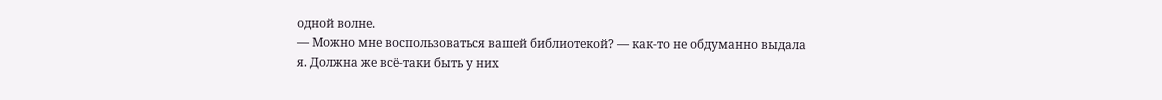одной волне.
— Можно мне воспользоваться вашей библиотекой? — как-то не обдуманно выдала я. Должна же всё-таки быть у них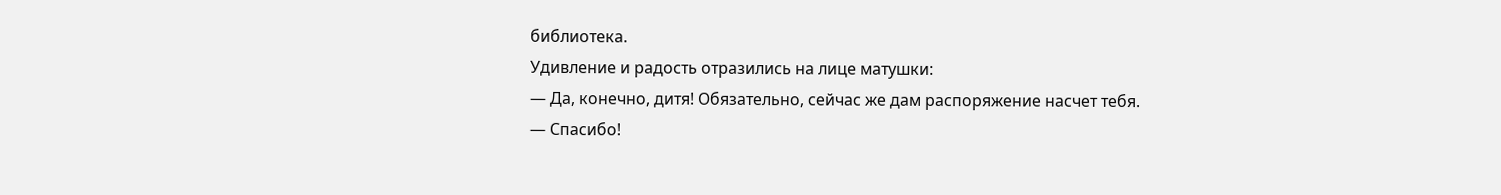библиотека.
Удивление и радость отразились на лице матушки:
— Да, конечно, дитя! Обязательно, сейчас же дам распоряжение насчет тебя.
— Спасибо!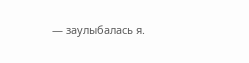— заулыбалась я.